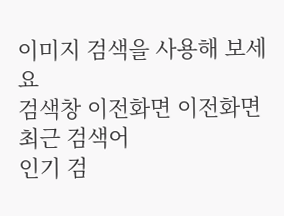이미지 검색을 사용해 보세요
검색창 이전화면 이전화면
최근 검색어
인기 검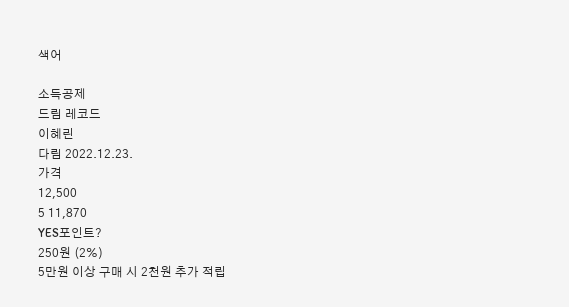색어

소득공제
드림 레코드
이혜린
다림 2022.12.23.
가격
12,500
5 11,870
YES포인트?
250원 (2%)
5만원 이상 구매 시 2천원 추가 적립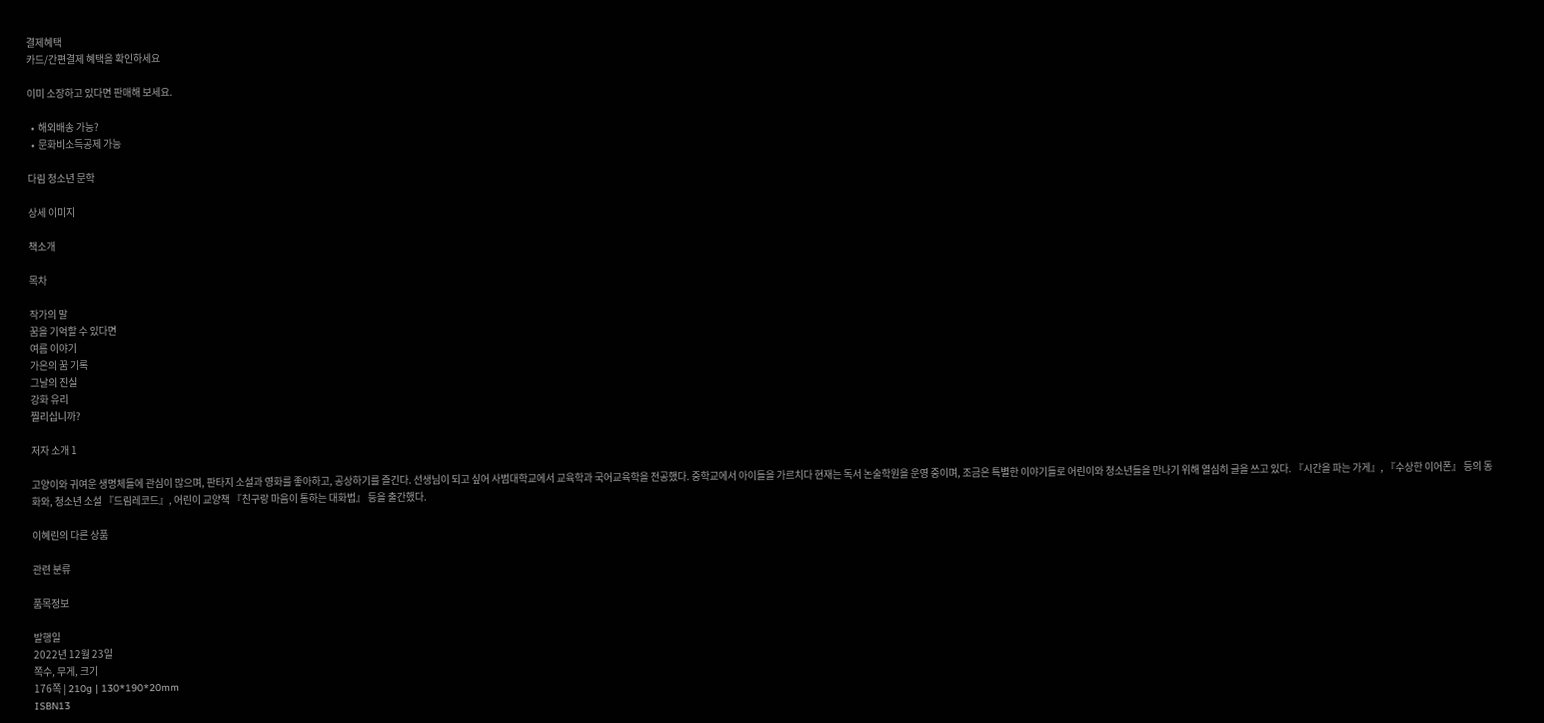결제혜택
카드/간편결제 혜택을 확인하세요

이미 소장하고 있다면 판매해 보세요.

  •  해외배송 가능?
  •  문화비소득공제 가능

다림 청소년 문학

상세 이미지

책소개

목차

작가의 말
꿈을 기억할 수 있다면
여름 이야기
가은의 꿈 기록
그날의 진실
강화 유리
찔리십니까?

저자 소개 1

고양이와 귀여운 생명체들에 관심이 많으며, 판타지 소설과 영화를 좋아하고, 공상하기를 즐긴다. 선생님이 되고 싶어 사범대학교에서 교육학과 국어교육학을 전공했다. 중학교에서 아이들을 가르치다 현재는 독서 논술학원을 운영 중이며, 조금은 특별한 이야기들로 어린이와 청소년들을 만나기 위해 열심히 글을 쓰고 있다. 『시간을 파는 가게』, 『수상한 이어폰』 등의 동화와, 청소년 소설 『드림레코드』, 어린이 교양책 『친구랑 마음이 통하는 대화법』 등을 출간했다.

이혜린의 다른 상품

관련 분류

품목정보

발행일
2022년 12월 23일
쪽수, 무게, 크기
176쪽 | 210g | 130*190*20mm
ISBN13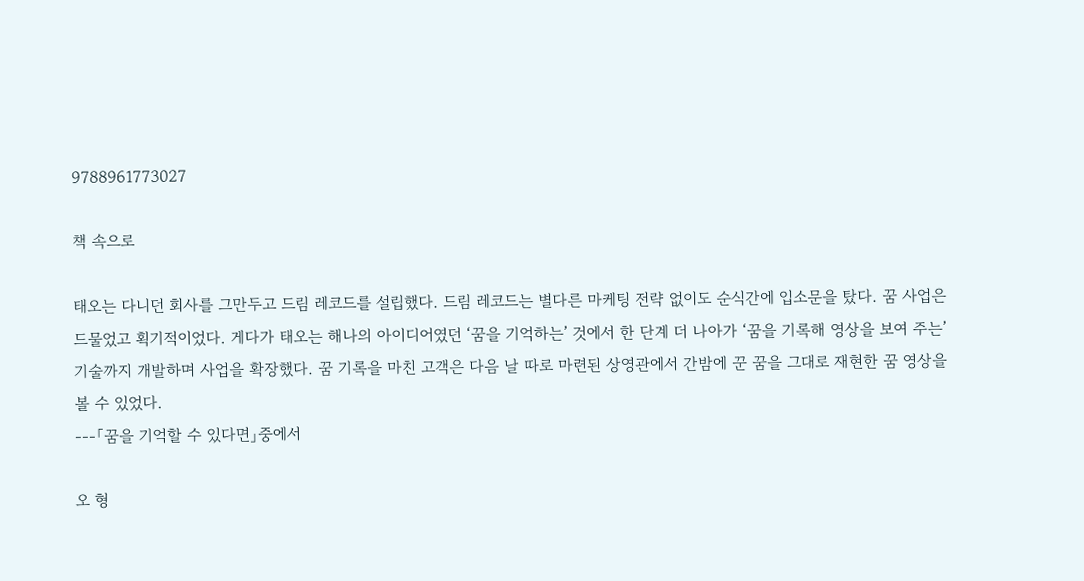9788961773027

책 속으로

태오는 다니던 회사를 그만두고 드림 레코드를 설립했다. 드림 레코드는 별다른 마케팅 전략 없이도 순식간에 입소문을 탔다. 꿈 사업은 드물었고 획기적이었다. 게다가 태오는 해나의 아이디어였던 ‘꿈을 기억하는’ 것에서 한 단계 더 나아가 ‘꿈을 기록해 영상을 보여 주는’ 기술까지 개발하며 사업을 확장했다. 꿈 기록을 마친 고객은 다음 날 따로 마련된 상영관에서 간밤에 꾼 꿈을 그대로 재현한 꿈 영상을 볼 수 있었다.
---「꿈을 기억할 수 있다면」중에서

오 형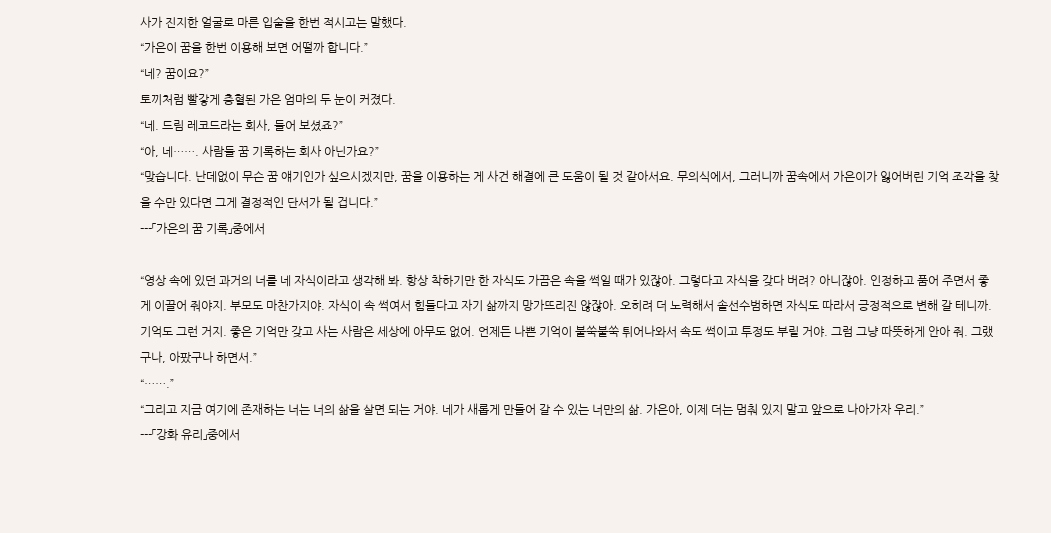사가 진지한 얼굴로 마른 입술을 한번 적시고는 말했다.
“가은이 꿈을 한번 이용해 보면 어떨까 합니다.”
“네? 꿈이요?”
토끼처럼 빨갛게 충혈된 가은 엄마의 두 눈이 커졌다.
“네. 드림 레코드라는 회사, 들어 보셨죠?”
“아, 네……. 사람들 꿈 기록하는 회사 아닌가요?”
“맞습니다. 난데없이 무슨 꿈 얘기인가 싶으시겠지만, 꿈을 이용하는 게 사건 해결에 큰 도움이 될 것 같아서요. 무의식에서, 그러니까 꿈속에서 가은이가 잃어버린 기억 조각을 찾을 수만 있다면 그게 결정적인 단서가 될 겁니다.”
---「가은의 꿈 기록」중에서

“영상 속에 있던 과거의 너를 네 자식이라고 생각해 봐. 항상 착하기만 한 자식도 가끔은 속을 썩일 때가 있잖아. 그렇다고 자식을 갖다 버려? 아니잖아. 인정하고 품어 주면서 좋게 이끌어 줘야지. 부모도 마찬가지야. 자식이 속 썩여서 힘들다고 자기 삶까지 망가뜨리진 않잖아. 오히려 더 노력해서 솔선수범하면 자식도 따라서 긍정적으로 변해 갈 테니까. 기억도 그런 거지. 좋은 기억만 갖고 사는 사람은 세상에 아무도 없어. 언제든 나쁜 기억이 불쑥불쑥 튀어나와서 속도 썩이고 투정도 부릴 거야. 그럼 그냥 따뜻하게 안아 줘. 그랬구나, 아팠구나 하면서.”
“…….”
“그리고 지금 여기에 존재하는 너는 너의 삶을 살면 되는 거야. 네가 새롭게 만들어 갈 수 있는 너만의 삶. 가은아, 이제 더는 멈춰 있지 말고 앞으로 나아가자 우리.”
---「강화 유리」중에서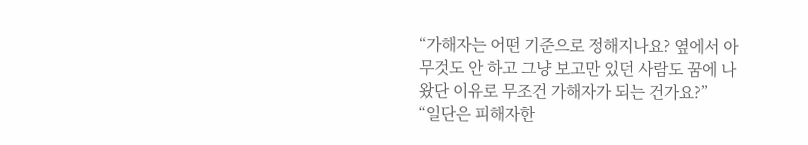“가해자는 어떤 기준으로 정해지나요? 옆에서 아무것도 안 하고 그냥 보고만 있던 사람도 꿈에 나왔단 이유로 무조건 가해자가 되는 건가요?”
“일단은 피해자한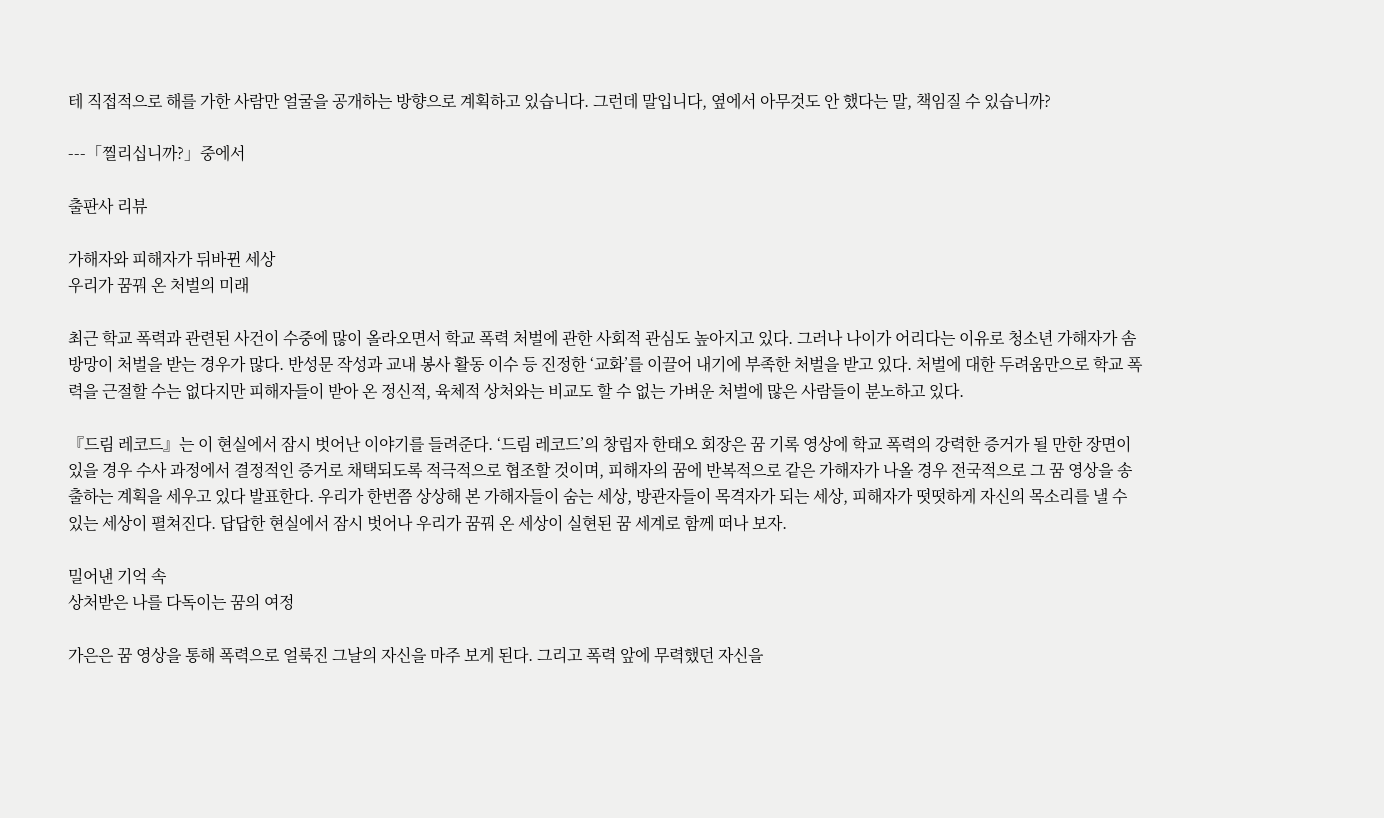테 직접적으로 해를 가한 사람만 얼굴을 공개하는 방향으로 계획하고 있습니다. 그런데 말입니다, 옆에서 아무것도 안 했다는 말, 책임질 수 있습니까?

---「찔리십니까?」중에서

출판사 리뷰

가해자와 피해자가 뒤바뀐 세상
우리가 꿈꿔 온 처벌의 미래

최근 학교 폭력과 관련된 사건이 수중에 많이 올라오면서 학교 폭력 처벌에 관한 사회적 관심도 높아지고 있다. 그러나 나이가 어리다는 이유로 청소년 가해자가 솜방망이 처벌을 받는 경우가 많다. 반성문 작성과 교내 봉사 활동 이수 등 진정한 ‘교화’를 이끌어 내기에 부족한 처벌을 받고 있다. 처벌에 대한 두려움만으로 학교 폭력을 근절할 수는 없다지만 피해자들이 받아 온 정신적, 육체적 상처와는 비교도 할 수 없는 가벼운 처벌에 많은 사람들이 분노하고 있다.

『드림 레코드』는 이 현실에서 잠시 벗어난 이야기를 들려준다. ‘드림 레코드’의 창립자 한태오 회장은 꿈 기록 영상에 학교 폭력의 강력한 증거가 될 만한 장면이 있을 경우 수사 과정에서 결정적인 증거로 채택되도록 적극적으로 협조할 것이며, 피해자의 꿈에 반복적으로 같은 가해자가 나올 경우 전국적으로 그 꿈 영상을 송출하는 계획을 세우고 있다 발표한다. 우리가 한번쯤 상상해 본 가해자들이 숨는 세상, 방관자들이 목격자가 되는 세상, 피해자가 떳떳하게 자신의 목소리를 낼 수 있는 세상이 펼쳐진다. 답답한 현실에서 잠시 벗어나 우리가 꿈꿔 온 세상이 실현된 꿈 세계로 함께 떠나 보자.

밀어낸 기억 속
상처받은 나를 다독이는 꿈의 여정

가은은 꿈 영상을 통해 폭력으로 얼룩진 그날의 자신을 마주 보게 된다. 그리고 폭력 앞에 무력했던 자신을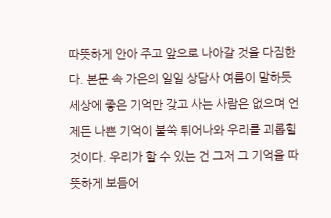따뜻하게 안아 주고 앞으로 나아갈 것을 다짐한다. 본문 속 가은의 일일 상담사 여름이 말하듯 세상에 좋은 기억만 갖고 사는 사람은 없으며 언제든 나쁜 기억이 불쑥 튀어나와 우리를 괴롭힐 것이다. 우리가 할 수 있는 건 그저 그 기억을 따뜻하게 보듬어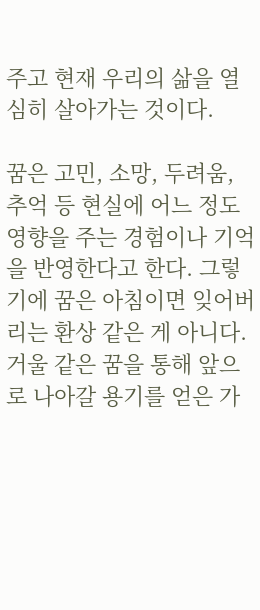주고 현재 우리의 삶을 열심히 살아가는 것이다.

꿈은 고민, 소망, 두려움, 추억 등 현실에 어느 정도 영향을 주는 경험이나 기억을 반영한다고 한다. 그렇기에 꿈은 아침이면 잊어버리는 환상 같은 게 아니다. 거울 같은 꿈을 통해 앞으로 나아갈 용기를 얻은 가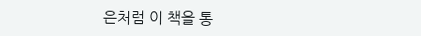은처럼 이 책을 통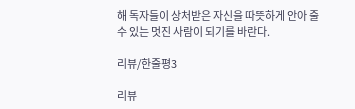해 독자들이 상처받은 자신을 따뜻하게 안아 줄 수 있는 멋진 사람이 되기를 바란다.

리뷰/한줄평3

리뷰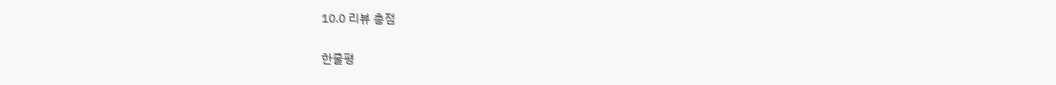10.0 리뷰 총점

한줄평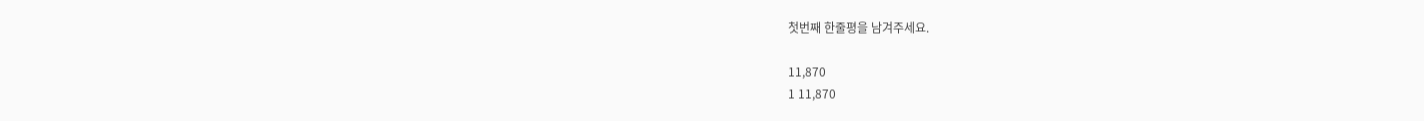첫번째 한줄평을 남겨주세요.

11,870
1 11,870